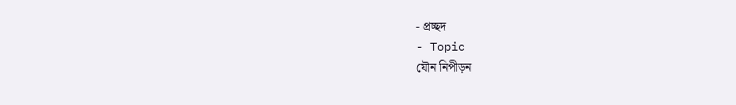- প্রচ্ছদ
- Topic
যৌন নিপীড়ন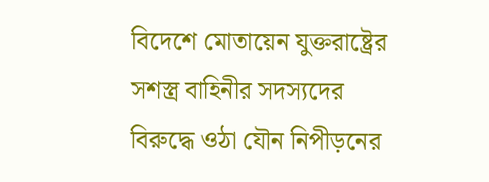বিদেশে মোতায়েন যুক্তরাষ্ট্রের সশস্ত্র বাহিনীর সদস্যদের বিরুদ্ধে ওঠা যৌন নিপীড়নের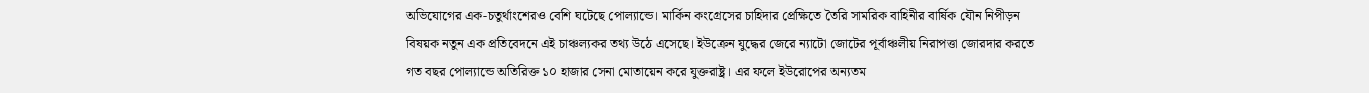অভিযোগের এক-চতুর্থাংশেরও বেশি ঘটেছে পোল্যান্ডে। মার্কিন কংগ্রেসের চাহিদার প্রেক্ষিতে তৈরি সামরিক বাহিনীর বার্ষিক যৌন নিপীড়ন বিষয়ক নতুন এক প্রতিবেদনে এই চাঞ্চল্যকর তথ্য উঠে এসেছে। ইউক্রেন যুদ্ধের জেরে ন্যাটো জোটের পূর্বাঞ্চলীয় নিরাপত্তা জোরদার করতে গত বছর পোল্যান্ডে অতিরিক্ত ১০ হাজার সেনা মোতায়েন করে যুক্তরাষ্ট্র। এর ফলে ইউরোপের অন্যতম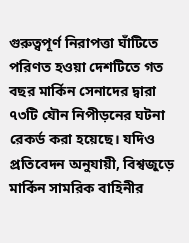গুরুত্বপূর্ণ নিরাপত্তা ঘাঁটিতে পরিণত হওয়া দেশটিতে গত বছর মার্কিন সেনাদের দ্বারা ৭৩টি যৌন নিপীড়নের ঘটনা রেকর্ড করা হয়েছে। যদিও প্রতিবেদন অনুযায়ী, বিশ্বজুড়ে মার্কিন সামরিক বাহিনীর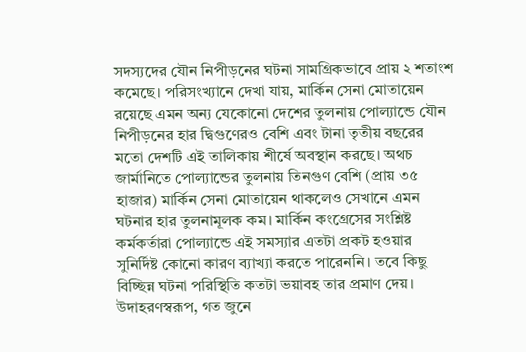সদস্যদের যৌন নিপীড়নের ঘটনা সামগ্রিকভাবে প্রায় ২ শতাংশ কমেছে। পরিসংখ্যানে দেখা যায়, মার্কিন সেনা মোতায়েন রয়েছে এমন অন্য যেকোনো দেশের তুলনায় পোল্যান্ডে যৌন নিপীড়নের হার দ্বিগুণেরও বেশি এবং টানা তৃতীয় বছরের মতো দেশটি এই তালিকায় শীর্ষে অবস্থান করছে। অথচ জার্মানিতে পোল্যান্ডের তুলনায় তিনগুণ বেশি (প্রায় ৩৫ হাজার) মার্কিন সেনা মোতায়েন থাকলেও সেখানে এমন ঘটনার হার তুলনামূলক কম। মার্কিন কংগ্রেসের সংশ্লিষ্ট কর্মকর্তারা পোল্যান্ডে এই সমস্যার এতটা প্রকট হওয়ার সুনির্দিষ্ট কোনো কারণ ব্যাখ্যা করতে পারেননি। তবে কিছু বিচ্ছিন্ন ঘটনা পরিস্থিতি কতটা ভয়াবহ তার প্রমাণ দেয়। উদাহরণস্বরূপ, গত জুনে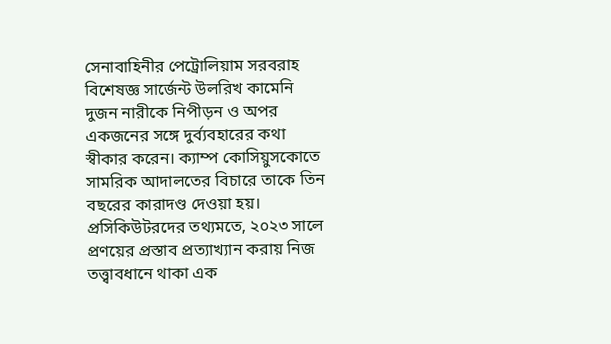সেনাবাহিনীর পেট্রোলিয়াম সরবরাহ বিশেষজ্ঞ সার্জেন্ট উলরিখ কামেনি দুজন নারীকে নিপীড়ন ও অপর একজনের সঙ্গে দুর্ব্যবহারের কথা স্বীকার করেন। ক্যাম্প কোসিয়ুসকোতে সামরিক আদালতের বিচারে তাকে তিন বছরের কারাদণ্ড দেওয়া হয়। প্রসিকিউটরদের তথ্যমতে, ২০২৩ সালে প্রণয়ের প্রস্তাব প্রত্যাখ্যান করায় নিজ তত্ত্বাবধানে থাকা এক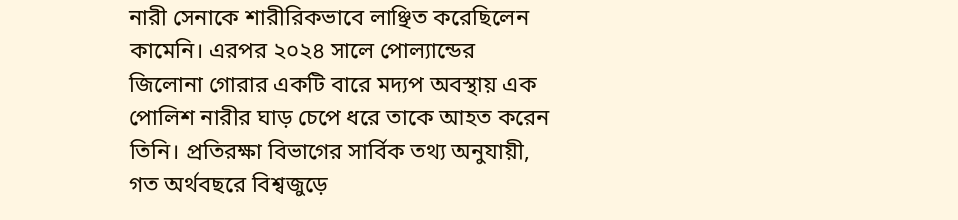নারী সেনাকে শারীরিকভাবে লাঞ্ছিত করেছিলেন কামেনি। এরপর ২০২৪ সালে পোল্যান্ডের জিলোনা গোরার একটি বারে মদ্যপ অবস্থায় এক পোলিশ নারীর ঘাড় চেপে ধরে তাকে আহত করেন তিনি। প্রতিরক্ষা বিভাগের সার্বিক তথ্য অনুযায়ী, গত অর্থবছরে বিশ্বজুড়ে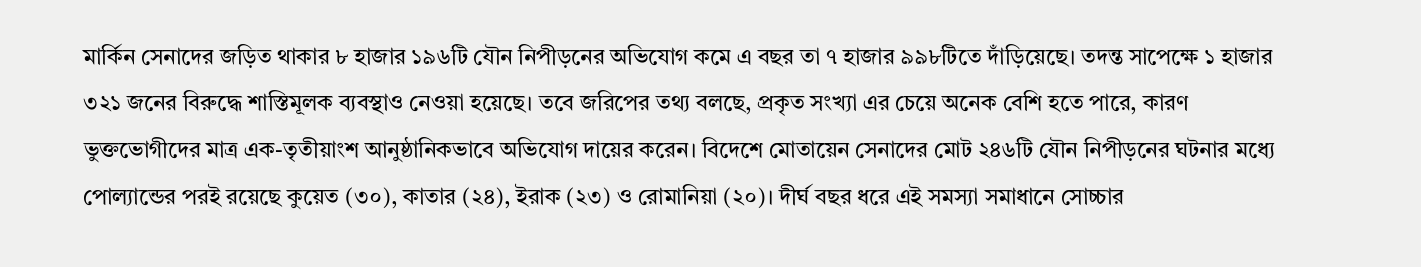মার্কিন সেনাদের জড়িত থাকার ৮ হাজার ১৯৬টি যৌন নিপীড়নের অভিযোগ কমে এ বছর তা ৭ হাজার ৯৯৮টিতে দাঁড়িয়েছে। তদন্ত সাপেক্ষে ১ হাজার ৩২১ জনের বিরুদ্ধে শাস্তিমূলক ব্যবস্থাও নেওয়া হয়েছে। তবে জরিপের তথ্য বলছে, প্রকৃত সংখ্যা এর চেয়ে অনেক বেশি হতে পারে, কারণ ভুক্তভোগীদের মাত্র এক-তৃতীয়াংশ আনুষ্ঠানিকভাবে অভিযোগ দায়ের করেন। বিদেশে মোতায়েন সেনাদের মোট ২৪৬টি যৌন নিপীড়নের ঘটনার মধ্যে পোল্যান্ডের পরই রয়েছে কুয়েত (৩০), কাতার (২৪), ইরাক (২৩) ও রোমানিয়া (২০)। দীর্ঘ বছর ধরে এই সমস্যা সমাধানে সোচ্চার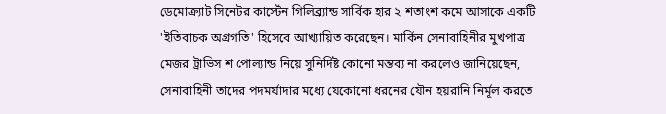ডেমোক্র্যাট সিনেটর কার্স্টেন গিলিব্র্যান্ড সার্বিক হার ২ শতাংশ কমে আসাকে একটি 'ইতিবাচক অগ্রগতি' হিসেবে আখ্যায়িত করেছেন। মার্কিন সেনাবাহিনীর মুখপাত্র মেজর ট্রাভিস শ পোল্যান্ড নিয়ে সুনির্দিষ্ট কোনো মন্তব্য না করলেও জানিয়েছেন, সেনাবাহিনী তাদের পদমর্যাদার মধ্যে যেকোনো ধরনের যৌন হয়রানি নির্মূল করতে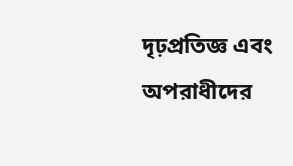দৃঢ়প্রতিজ্ঞ এবং অপরাধীদের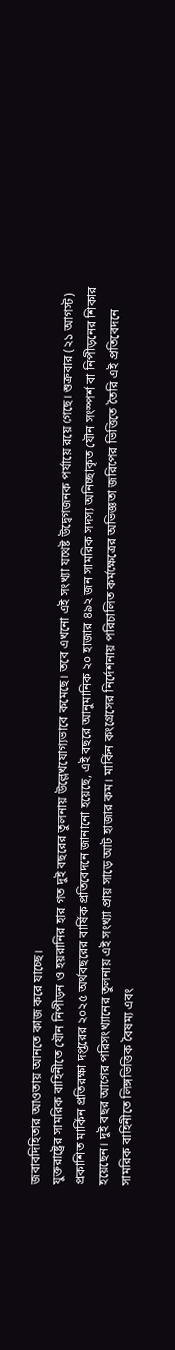জবাবদিহিতার আওতায় আনতে কাজ করে যাচ্ছে।
যুক্তরাষ্ট্রের সামরিক বাহিনীতে যৌন নিপীড়ন ও হয়রানির হার গত দুই বছরের তুলনায় উল্লেখযোগ্যভাবে কমেছে। তবে এখনো এই সংখ্যা যথেষ্ট উদ্বেগজনক পর্যায়ে রয়ে গেছে। শুক্রবার (২১ আগস্ট) প্রকাশিত মার্কিন প্রতিরক্ষা দপ্তরের ২০২৫ অর্থবছরের বার্ষিক প্রতিবেদনে জানানো হয়েছে, এই বছরে আনুমানিক ২০ হাজার ৪৯২ জন সামরিক সদস্য অনিচ্ছাকৃত যৌন সংস্পর্শ বা নিপীড়নের শিকার হয়েছেন। দুই বছর আগের পরিসংখ্যানের তুলনায় এই সংখ্যা প্রায় সাড়ে আট হাজার কম। মার্কিন কংগ্রেসের নির্দেশনায় পরিচালিত কর্মক্ষেত্রের অভিজ্ঞতা জরিপের ভিত্তিতে তৈরি এই প্রতিবেদনে সামরিক বাহিনীতে লিঙ্গভিত্তিক বৈষম্য এবং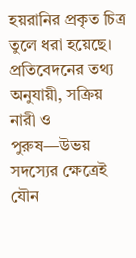হয়রানির প্রকৃত চিত্র তুলে ধরা হয়েছে। প্রতিবেদনের তথ্য অনুযায়ী, সক্রিয় নারী ও পুরুষ—উভয় সদস্যের ক্ষেত্রেই যৌন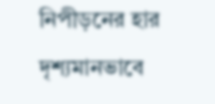নিপীড়নের হার দৃশ্যমানভাবে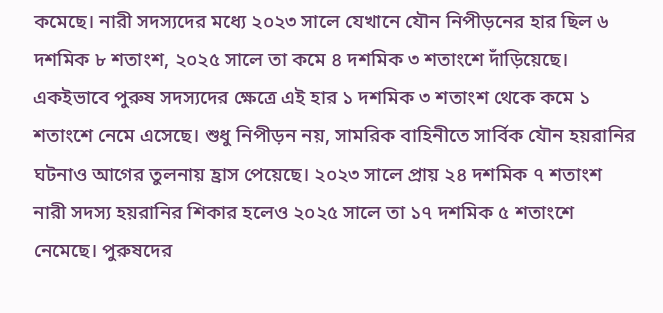কমেছে। নারী সদস্যদের মধ্যে ২০২৩ সালে যেখানে যৌন নিপীড়নের হার ছিল ৬ দশমিক ৮ শতাংশ, ২০২৫ সালে তা কমে ৪ দশমিক ৩ শতাংশে দাঁড়িয়েছে। একইভাবে পুরুষ সদস্যদের ক্ষেত্রে এই হার ১ দশমিক ৩ শতাংশ থেকে কমে ১ শতাংশে নেমে এসেছে। শুধু নিপীড়ন নয়, সামরিক বাহিনীতে সার্বিক যৌন হয়রানির ঘটনাও আগের তুলনায় হ্রাস পেয়েছে। ২০২৩ সালে প্রায় ২৪ দশমিক ৭ শতাংশ নারী সদস্য হয়রানির শিকার হলেও ২০২৫ সালে তা ১৭ দশমিক ৫ শতাংশে নেমেছে। পুরুষদের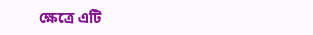ক্ষেত্রে এটি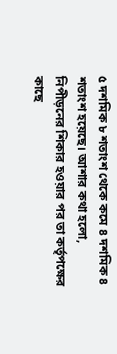৫ দশমিক ৮ শতাংশ থেকে কমে ৪ দশমিক ৪ শতাংশ হয়েছে। আশার কথা হলো, নিপীড়নের শিকার হওয়ার পর তা কর্তৃপক্ষের কাছে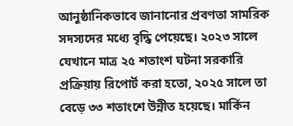আনুষ্ঠানিকভাবে জানানোর প্রবণতা সামরিক সদস্যদের মধ্যে বৃদ্ধি পেয়েছে। ২০২৩ সালে যেখানে মাত্র ২৫ শতাংশ ঘটনা সরকারি প্রক্রিয়ায় রিপোর্ট করা হতো, ২০২৫ সালে তা বেড়ে ৩৩ শতাংশে উন্নীত হয়েছে। মার্কিন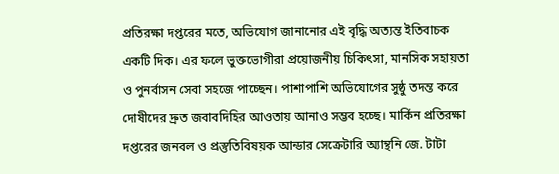প্রতিরক্ষা দপ্তরের মতে, অভিযোগ জানানোর এই বৃদ্ধি অত্যন্ত ইতিবাচক একটি দিক। এর ফলে ভুক্তভোগীরা প্রয়োজনীয় চিকিৎসা, মানসিক সহায়তা ও পুনর্বাসন সেবা সহজে পাচ্ছেন। পাশাপাশি অভিযোগের সুষ্ঠু তদন্ত করে দোষীদের দ্রুত জবাবদিহির আওতায় আনাও সম্ভব হচ্ছে। মার্কিন প্রতিরক্ষা দপ্তরের জনবল ও প্রস্তুতিবিষয়ক আন্ডার সেক্রেটারি অ্যান্থনি জে. টাটা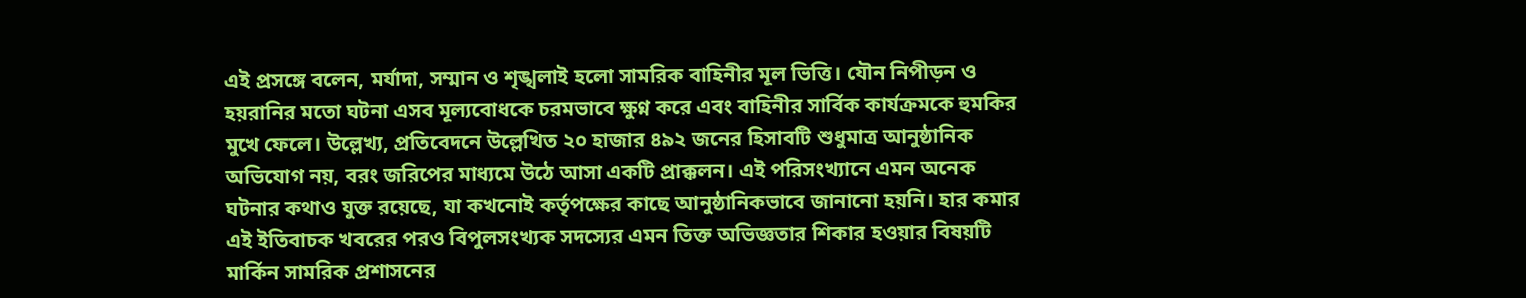এই প্রসঙ্গে বলেন, মর্যাদা, সম্মান ও শৃঙ্খলাই হলো সামরিক বাহিনীর মূল ভিত্তি। যৌন নিপীড়ন ও হয়রানির মতো ঘটনা এসব মূল্যবোধকে চরমভাবে ক্ষুণ্ন করে এবং বাহিনীর সার্বিক কার্যক্রমকে হুমকির মুখে ফেলে। উল্লেখ্য, প্রতিবেদনে উল্লেখিত ২০ হাজার ৪৯২ জনের হিসাবটি শুধুমাত্র আনুষ্ঠানিক অভিযোগ নয়, বরং জরিপের মাধ্যমে উঠে আসা একটি প্রাক্কলন। এই পরিসংখ্যানে এমন অনেক ঘটনার কথাও যুক্ত রয়েছে, যা কখনোই কর্তৃপক্ষের কাছে আনুষ্ঠানিকভাবে জানানো হয়নি। হার কমার এই ইতিবাচক খবরের পরও বিপুলসংখ্যক সদস্যের এমন তিক্ত অভিজ্ঞতার শিকার হওয়ার বিষয়টি মার্কিন সামরিক প্রশাসনের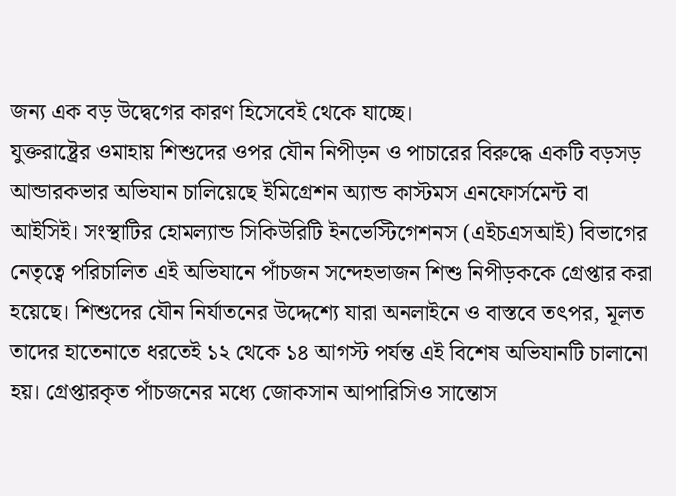জন্য এক বড় উদ্বেগের কারণ হিসেবেই থেকে যাচ্ছে।
যুক্তরাষ্ট্রের ওমাহায় শিশুদের ওপর যৌন নিপীড়ন ও পাচারের বিরুদ্ধে একটি বড়সড় আন্ডারকভার অভিযান চালিয়েছে ইমিগ্রেশন অ্যান্ড কাস্টমস এনফোর্সমেন্ট বা আইসিই। সংস্থাটির হোমল্যান্ড সিকিউরিটি ইনভেস্টিগেশনস (এইচএসআই) বিভাগের নেতৃত্বে পরিচালিত এই অভিযানে পাঁচজন সন্দেহভাজন শিশু নিপীড়ককে গ্রেপ্তার করা হয়েছে। শিশুদের যৌন নির্যাতনের উদ্দেশ্যে যারা অনলাইনে ও বাস্তবে তৎপর, মূলত তাদের হাতেনাতে ধরতেই ১২ থেকে ১৪ আগস্ট পর্যন্ত এই বিশেষ অভিযানটি চালানো হয়। গ্রেপ্তারকৃত পাঁচজনের মধ্যে জোকসান আপারিসিও সান্তোস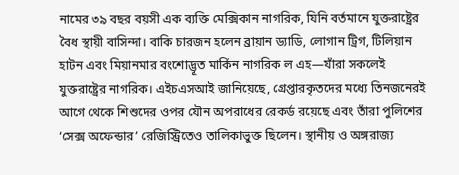নামের ৩৯ বছর বয়সী এক ব্যক্তি মেক্সিকান নাগরিক, যিনি বর্তমানে যুক্তরাষ্ট্রের বৈধ স্থায়ী বাসিন্দা। বাকি চারজন হলেন ব্রায়ান ড্যাডি, লোগান ট্রিগ, টিলিয়ান হাটন এবং মিয়ানমার বংশোদ্ভূত মার্কিন নাগরিক ল এহ—যাঁরা সকলেই যুক্তরাষ্ট্রের নাগরিক। এইচএসআই জানিয়েছে, গ্রেপ্তারকৃতদের মধ্যে তিনজনেরই আগে থেকে শিশুদের ওপর যৌন অপরাধের রেকর্ড রয়েছে এবং তাঁরা পুলিশের ‘সেক্স অফেন্ডার’ রেজিস্ট্রিতেও তালিকাভুক্ত ছিলেন। স্থানীয় ও অঙ্গরাজ্য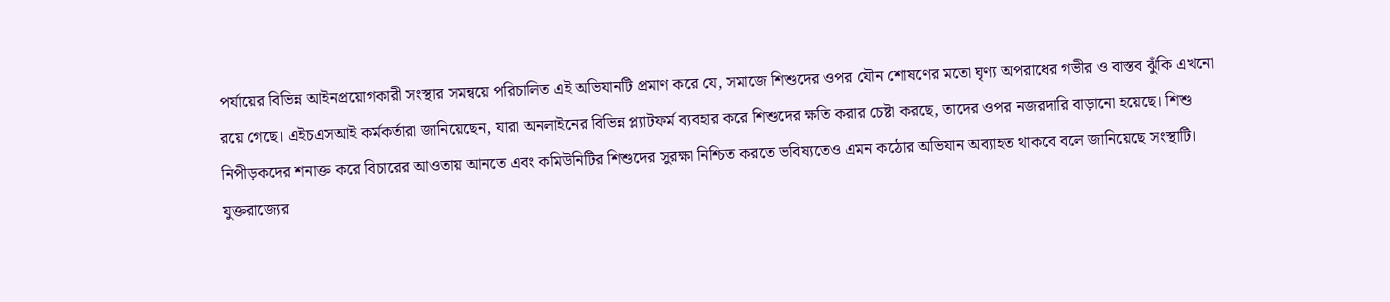পর্যায়ের বিভিন্ন আইনপ্রয়োগকারী সংস্থার সমন্বয়ে পরিচালিত এই অভিযানটি প্রমাণ করে যে, সমাজে শিশুদের ওপর যৌন শোষণের মতো ঘৃণ্য অপরাধের গভীর ও বাস্তব ঝুঁকি এখনো রয়ে গেছে। এইচএসআই কর্মকর্তারা জানিয়েছেন, যারা অনলাইনের বিভিন্ন প্ল্যাটফর্ম ব্যবহার করে শিশুদের ক্ষতি করার চেষ্টা করছে, তাদের ওপর নজরদারি বাড়ানো হয়েছে। শিশু নিপীড়কদের শনাক্ত করে বিচারের আওতায় আনতে এবং কমিউনিটির শিশুদের সুরক্ষা নিশ্চিত করতে ভবিষ্যতেও এমন কঠোর অভিযান অব্যাহত থাকবে বলে জানিয়েছে সংস্থাটি।
যুক্তরাজ্যের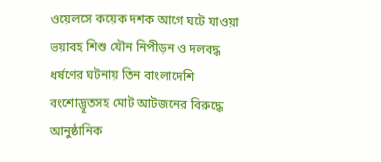ওয়েলসে কয়েক দশক আগে ঘটে যাওয়া ভয়াবহ শিশু যৌন নিপীড়ন ও দলবদ্ধ ধর্ষণের ঘটনায় তিন বাংলাদেশি বংশোদ্ভূতসহ মোট আটজনের বিরুদ্ধে আনুষ্ঠানিক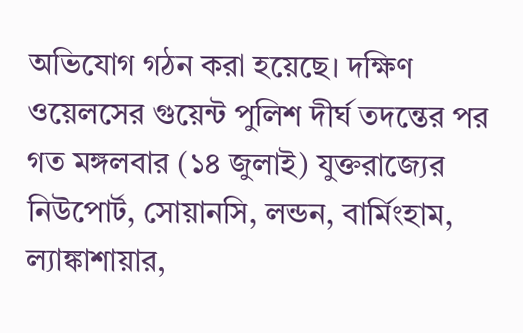অভিযোগ গঠন করা হয়েছে। দক্ষিণ ওয়েলসের গুয়েন্ট পুলিশ দীর্ঘ তদন্তের পর গত মঙ্গলবার (১৪ জুলাই) যুক্তরাজ্যের নিউপোর্ট, সোয়ানসি, লন্ডন, বার্মিংহাম, ল্যাঙ্কাশায়ার,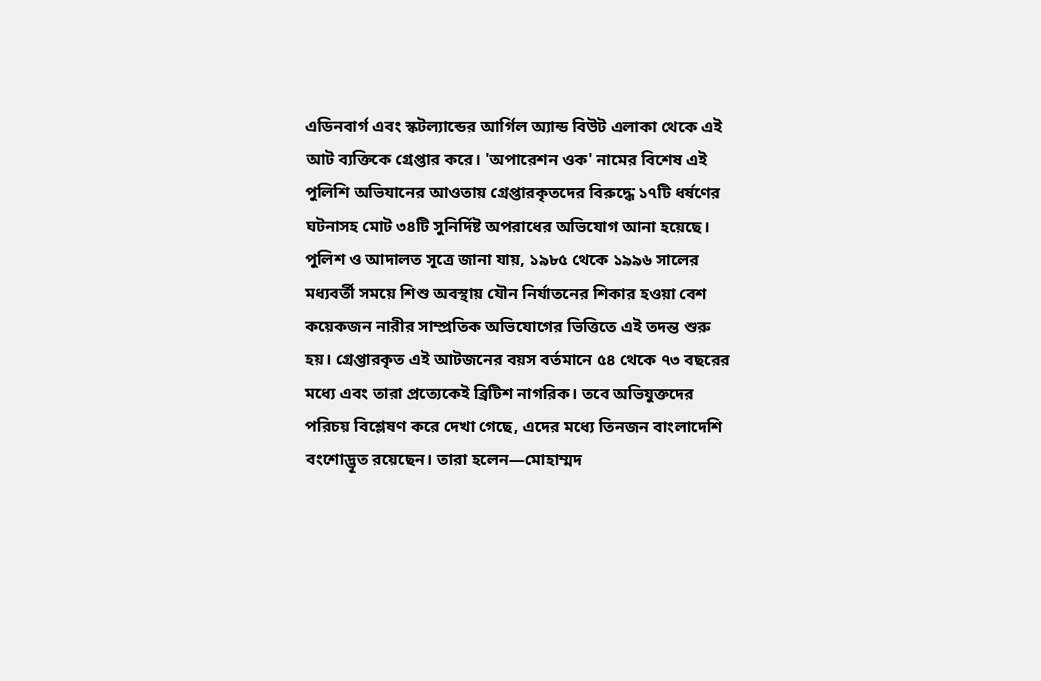এডিনবার্গ এবং স্কটল্যান্ডের আর্গিল অ্যান্ড বিউট এলাকা থেকে এই আট ব্যক্তিকে গ্রেপ্তার করে। 'অপারেশন ওক' নামের বিশেষ এই পুলিশি অভিযানের আওতায় গ্রেপ্তারকৃতদের বিরুদ্ধে ১৭টি ধর্ষণের ঘটনাসহ মোট ৩৪টি সুনির্দিষ্ট অপরাধের অভিযোগ আনা হয়েছে। পুলিশ ও আদালত সূত্রে জানা যায়, ১৯৮৫ থেকে ১৯৯৬ সালের মধ্যবর্তী সময়ে শিশু অবস্থায় যৌন নির্যাতনের শিকার হওয়া বেশ কয়েকজন নারীর সাম্প্রতিক অভিযোগের ভিত্তিতে এই তদন্ত শুরু হয়। গ্রেপ্তারকৃত এই আটজনের বয়স বর্তমানে ৫৪ থেকে ৭৩ বছরের মধ্যে এবং তারা প্রত্যেকেই ব্রিটিশ নাগরিক। তবে অভিযুক্তদের পরিচয় বিশ্লেষণ করে দেখা গেছে, এদের মধ্যে তিনজন বাংলাদেশি বংশোদ্ভূত রয়েছেন। তারা হলেন—মোহাম্মদ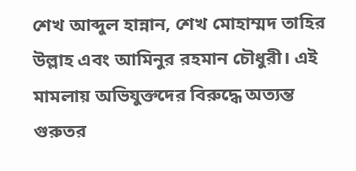শেখ আব্দুল হান্নান, শেখ মোহাম্মদ তাহির উল্লাহ এবং আমিনুর রহমান চৌধুরী। এই মামলায় অভিযুক্তদের বিরুদ্ধে অত্যন্ত গুরুতর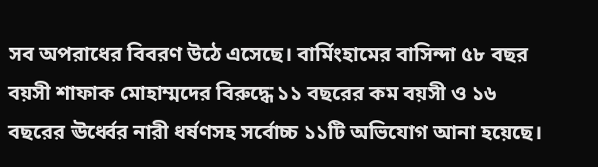সব অপরাধের বিবরণ উঠে এসেছে। বার্মিংহামের বাসিন্দা ৫৮ বছর বয়সী শাফাক মোহাম্মদের বিরুদ্ধে ১১ বছরের কম বয়সী ও ১৬ বছরের ঊর্ধ্বের নারী ধর্ষণসহ সর্বোচ্চ ১১টি অভিযোগ আনা হয়েছে।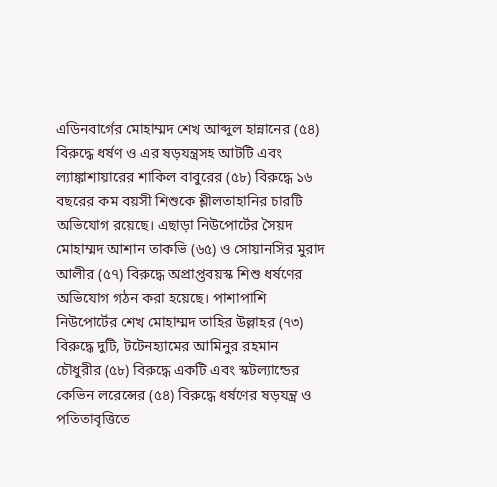এডিনবার্গের মোহাম্মদ শেখ আব্দুল হান্নানের (৫৪) বিরুদ্ধে ধর্ষণ ও এর ষড়যন্ত্রসহ আটটি এবং ল্যাঙ্কাশায়ারের শাকিল বাবুরের (৫৮) বিরুদ্ধে ১৬ বছরের কম বয়সী শিশুকে শ্লীলতাহানির চারটি অভিযোগ রয়েছে। এছাড়া নিউপোর্টের সৈয়দ মোহাম্মদ আশান তাকভি (৬৫) ও সোয়ানসির মুরাদ আলীর (৫৭) বিরুদ্ধে অপ্রাপ্তবয়স্ক শিশু ধর্ষণের অভিযোগ গঠন করা হয়েছে। পাশাপাশি নিউপোর্টের শেখ মোহাম্মদ তাহির উল্লাহর (৭৩) বিরুদ্ধে দুটি, টটেনহ্যামের আমিনুর রহমান চৌধুরীর (৫৮) বিরুদ্ধে একটি এবং স্কটল্যান্ডের কেভিন লরেন্সের (৫৪) বিরুদ্ধে ধর্ষণের ষড়যন্ত্র ও পতিতাবৃত্তিতে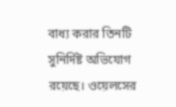বাধ্য করার তিনটি সুনির্দিষ্ট অভিযোগ রয়েছে। ওয়েলসের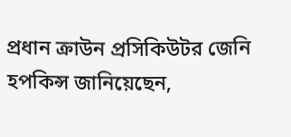প্রধান ক্রাউন প্রসিকিউটর জেনি হপকিন্স জানিয়েছেন,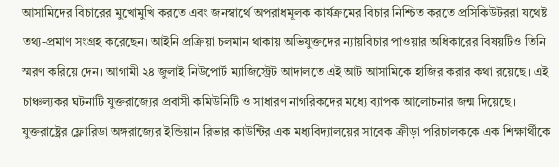আসামিদের বিচারের মুখোমুখি করতে এবং জনস্বার্থে অপরাধমূলক কার্যক্রমের বিচার নিশ্চিত করতে প্রসিকিউটররা যথেষ্ট তথ্য-প্রমাণ সংগ্রহ করেছেন। আইনি প্রক্রিয়া চলমান থাকায় অভিযুক্তদের ন্যায়বিচার পাওয়ার অধিকারের বিষয়টিও তিনি স্মরণ করিয়ে দেন। আগামী ২৪ জুলাই নিউপোর্ট ম্যাজিস্ট্রেট আদালতে এই আট আসামিকে হাজির করার কথা রয়েছে। এই চাঞ্চল্যকর ঘটনাটি যুক্তরাজ্যের প্রবাসী কমিউনিটি ও সাধারণ নাগরিকদের মধ্যে ব্যাপক আলোচনার জন্ম দিয়েছে।
যুক্তরাষ্ট্রের ফ্লোরিডা অঙ্গরাজ্যের ইন্ডিয়ান রিভার কাউন্টির এক মধ্যবিদ্যালয়ের সাবেক ক্রীড়া পরিচালককে এক শিক্ষার্থীকে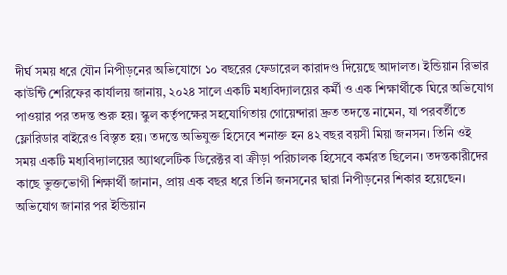দীর্ঘ সময় ধরে যৌন নিপীড়নের অভিযোগে ১০ বছরের ফেডারেল কারাদণ্ড দিয়েছে আদালত। ইন্ডিয়ান রিভার কাউন্টি শেরিফের কার্যালয় জানায়, ২০২৪ সালে একটি মধ্যবিদ্যালয়ের কর্মী ও এক শিক্ষার্থীকে ঘিরে অভিযোগ পাওয়ার পর তদন্ত শুরু হয়। স্কুল কর্তৃপক্ষের সহযোগিতায় গোয়েন্দারা দ্রুত তদন্তে নামেন, যা পরবর্তীতে ফ্লোরিডার বাইরেও বিস্তৃত হয়। তদন্তে অভিযুক্ত হিসেবে শনাক্ত হন ৪২ বছর বয়সী মিয়া জনসন। তিনি ওই সময় একটি মধ্যবিদ্যালয়ের অ্যাথলেটিক ডিরেক্টর বা ক্রীড়া পরিচালক হিসেবে কর্মরত ছিলেন। তদন্তকারীদের কাছে ভুক্তভোগী শিক্ষার্থী জানান, প্রায় এক বছর ধরে তিনি জনসনের দ্বারা নিপীড়নের শিকার হয়েছেন। অভিযোগ জানার পর ইন্ডিয়ান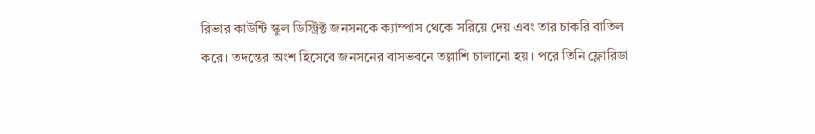রিভার কাউন্টি স্কুল ডিস্ট্রিক্ট জনসনকে ক্যাম্পাস থেকে সরিয়ে দেয় এবং তার চাকরি বাতিল করে। তদন্তের অংশ হিসেবে জনসনের বাসভবনে তল্লাশি চালানো হয়। পরে তিনি ফ্লোরিডা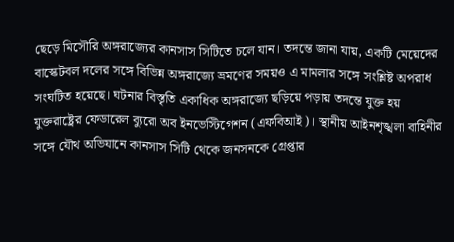ছেড়ে মিসৌরি অঙ্গরাজ্যের কানসাস সিটিতে চলে যান। তদন্তে জানা যায়, একটি মেয়েদের বাস্কেটবল দলের সঙ্গে বিভিন্ন অঙ্গরাজ্যে ভ্রমণের সময়ও এ মামলার সঙ্গে সংশ্লিষ্ট অপরাধ সংঘটিত হয়েছে। ঘটনার বিস্তৃতি একাধিক অঙ্গরাজ্যে ছড়িয়ে পড়ায় তদন্তে যুক্ত হয় যুক্তরাষ্ট্রের ফেডারেল ব্যুরো অব ইনভেস্টিগেশন (এফবিআই)। স্থানীয় আইনশৃঙ্খলা বাহিনীর সঙ্গে যৌথ অভিযানে কানসাস সিটি থেকে জনসনকে গ্রেপ্তার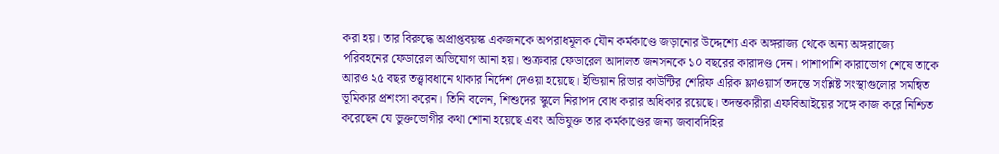করা হয়। তার বিরুদ্ধে অপ্রাপ্তবয়স্ক একজনকে অপরাধমূলক যৌন কর্মকাণ্ডে জড়ানোর উদ্দেশ্যে এক অঙ্গরাজ্য থেকে অন্য অঙ্গরাজ্যে পরিবহনের ফেডারেল অভিযোগ আনা হয়। শুক্রবার ফেডারেল আদালত জনসনকে ১০ বছরের কারাদণ্ড দেন। পাশাপাশি কারাভোগ শেষে তাকে আরও ২৫ বছর তত্ত্বাবধানে থাকার নির্দেশ দেওয়া হয়েছে। ইন্ডিয়ান রিভার কাউন্টির শেরিফ এরিক ফ্লাওয়ার্স তদন্তে সংশ্লিষ্ট সংস্থাগুলোর সমন্বিত ভূমিকার প্রশংসা করেন। তিনি বলেন, শিশুদের স্কুলে নিরাপদ বোধ করার অধিকার রয়েছে। তদন্তকারীরা এফবিআইয়ের সঙ্গে কাজ করে নিশ্চিত করেছেন যে ভুক্তভোগীর কথা শোনা হয়েছে এবং অভিযুক্ত তার কর্মকাণ্ডের জন্য জবাবদিহির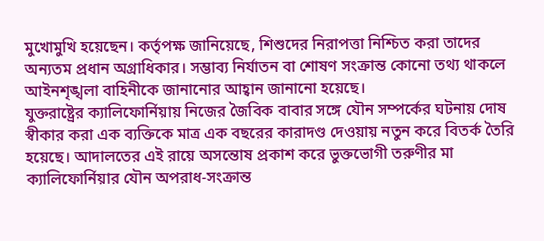মুখোমুখি হয়েছেন। কর্তৃপক্ষ জানিয়েছে, শিশুদের নিরাপত্তা নিশ্চিত করা তাদের অন্যতম প্রধান অগ্রাধিকার। সম্ভাব্য নির্যাতন বা শোষণ সংক্রান্ত কোনো তথ্য থাকলে আইনশৃঙ্খলা বাহিনীকে জানানোর আহ্বান জানানো হয়েছে।
যুক্তরাষ্ট্রের ক্যালিফোর্নিয়ায় নিজের জৈবিক বাবার সঙ্গে যৌন সম্পর্কের ঘটনায় দোষ স্বীকার করা এক ব্যক্তিকে মাত্র এক বছরের কারাদণ্ড দেওয়ায় নতুন করে বিতর্ক তৈরি হয়েছে। আদালতের এই রায়ে অসন্তোষ প্রকাশ করে ভুক্তভোগী তরুণীর মা ক্যালিফোর্নিয়ার যৌন অপরাধ-সংক্রান্ত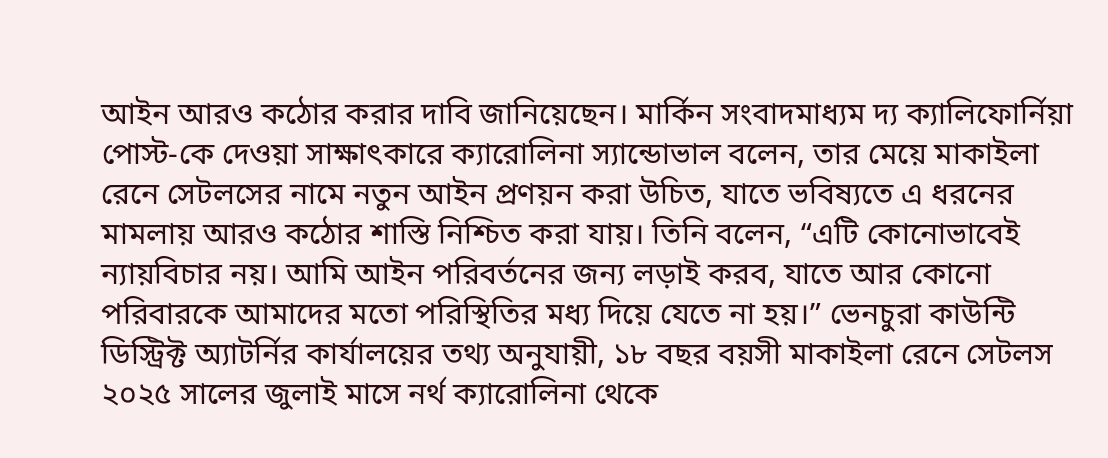আইন আরও কঠোর করার দাবি জানিয়েছেন। মার্কিন সংবাদমাধ্যম দ্য ক্যালিফোর্নিয়া পোস্ট-কে দেওয়া সাক্ষাৎকারে ক্যারোলিনা স্যান্ডোভাল বলেন, তার মেয়ে মাকাইলা রেনে সেটলসের নামে নতুন আইন প্রণয়ন করা উচিত, যাতে ভবিষ্যতে এ ধরনের মামলায় আরও কঠোর শাস্তি নিশ্চিত করা যায়। তিনি বলেন, “এটি কোনোভাবেই ন্যায়বিচার নয়। আমি আইন পরিবর্তনের জন্য লড়াই করব, যাতে আর কোনো পরিবারকে আমাদের মতো পরিস্থিতির মধ্য দিয়ে যেতে না হয়।” ভেনচুরা কাউন্টি ডিস্ট্রিক্ট অ্যাটর্নির কার্যালয়ের তথ্য অনুযায়ী, ১৮ বছর বয়সী মাকাইলা রেনে সেটলস ২০২৫ সালের জুলাই মাসে নর্থ ক্যারোলিনা থেকে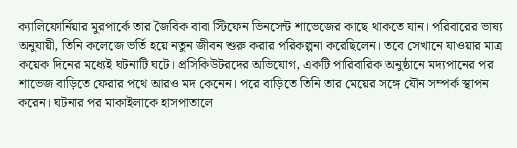ক্যালিফোর্নিয়ার মুরপার্কে তার জৈবিক বাবা স্টিফেন ভিনসেন্ট শাভেজের কাছে থাকতে যান। পরিবারের ভাষ্য অনুযায়ী, তিনি কলেজে ভর্তি হয়ে নতুন জীবন শুরু করার পরিকল্পনা করেছিলেন। তবে সেখানে যাওয়ার মাত্র কয়েক দিনের মধ্যেই ঘটনাটি ঘটে। প্রসিকিউটরদের অভিযোগ, একটি পারিবারিক অনুষ্ঠানে মদ্যপানের পর শাভেজ বাড়িতে ফেরার পথে আরও মদ কেনেন। পরে বাড়িতে তিনি তার মেয়ের সঙ্গে যৌন সম্পর্ক স্থাপন করেন। ঘটনার পর মাকাইলাকে হাসপাতালে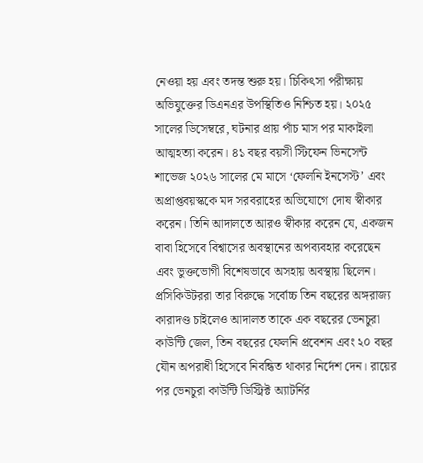নেওয়া হয় এবং তদন্ত শুরু হয়। চিকিৎসা পরীক্ষায় অভিযুক্তের ডিএনএর উপস্থিতিও নিশ্চিত হয়। ২০২৫ সালের ডিসেম্বরে, ঘটনার প্রায় পাঁচ মাস পর মাকাইলা আত্মহত্যা করেন। ৪১ বছর বয়সী স্টিফেন ভিনসেন্ট শাভেজ ২০২৬ সালের মে মাসে ‘ফেলনি ইনসেস্ট’ এবং অপ্রাপ্তবয়স্ককে মদ সরবরাহের অভিযোগে দোষ স্বীকার করেন। তিনি আদালতে আরও স্বীকার করেন যে, একজন বাবা হিসেবে বিশ্বাসের অবস্থানের অপব্যবহার করেছেন এবং ভুক্তভোগী বিশেষভাবে অসহায় অবস্থায় ছিলেন। প্রসিকিউটররা তার বিরুদ্ধে সর্বোচ্চ তিন বছরের অঙ্গরাজ্য কারাদণ্ড চাইলেও আদালত তাকে এক বছরের ভেনচুরা কাউন্টি জেল, তিন বছরের ফেলনি প্রবেশন এবং ২০ বছর যৌন অপরাধী হিসেবে নিবন্ধিত থাকার নির্দেশ দেন। রায়ের পর ভেনচুরা কাউন্টি ডিস্ট্রিক্ট অ্যাটর্নির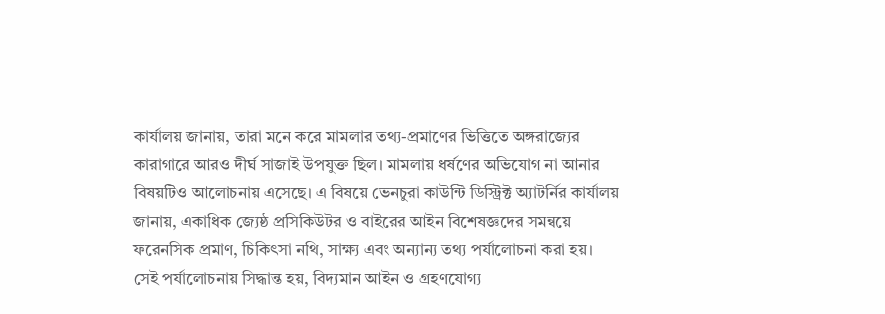কার্যালয় জানায়, তারা মনে করে মামলার তথ্য-প্রমাণের ভিত্তিতে অঙ্গরাজ্যের কারাগারে আরও দীর্ঘ সাজাই উপযুক্ত ছিল। মামলায় ধর্ষণের অভিযোগ না আনার বিষয়টিও আলোচনায় এসেছে। এ বিষয়ে ভেনচুরা কাউন্টি ডিস্ট্রিক্ট অ্যাটর্নির কার্যালয় জানায়, একাধিক জ্যেষ্ঠ প্রসিকিউটর ও বাইরের আইন বিশেষজ্ঞদের সমন্বয়ে ফরেনসিক প্রমাণ, চিকিৎসা নথি, সাক্ষ্য এবং অন্যান্য তথ্য পর্যালোচনা করা হয়। সেই পর্যালোচনায় সিদ্ধান্ত হয়, বিদ্যমান আইন ও গ্রহণযোগ্য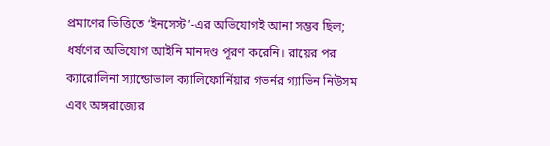প্রমাণের ভিত্তিতে ‘ইনসেস্ট’-এর অভিযোগই আনা সম্ভব ছিল; ধর্ষণের অভিযোগ আইনি মানদণ্ড পূরণ করেনি। রায়ের পর ক্যারোলিনা স্যান্ডোভাল ক্যালিফোর্নিয়ার গভর্নর গ্যাভিন নিউসম এবং অঙ্গরাজ্যের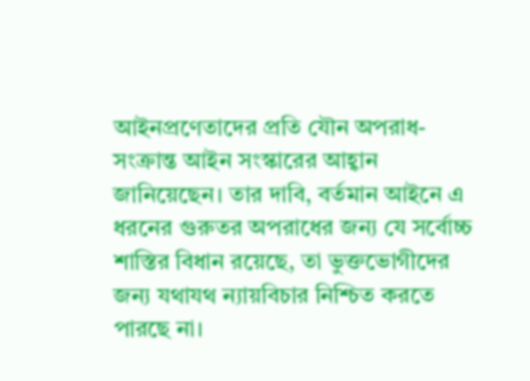আইনপ্রণেতাদের প্রতি যৌন অপরাধ-সংক্রান্ত আইন সংস্কারের আহ্বান জানিয়েছেন। তার দাবি, বর্তমান আইনে এ ধরনের গুরুতর অপরাধের জন্য যে সর্বোচ্চ শাস্তির বিধান রয়েছে, তা ভুক্তভোগীদের জন্য যথাযথ ন্যায়বিচার নিশ্চিত করতে পারছে না।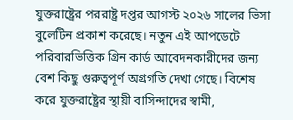যুক্তরাষ্ট্রের পররাষ্ট্র দপ্তর আগস্ট ২০২৬ সালের ভিসা বুলেটিন প্রকাশ করেছে। নতুন এই আপডেটে পরিবারভিত্তিক গ্রিন কার্ড আবেদনকারীদের জন্য বেশ কিছু গুরুত্বপূর্ণ অগ্রগতি দেখা গেছে। বিশেষ করে যুক্তরাষ্ট্রের স্থায়ী বাসিন্দাদের স্বামী,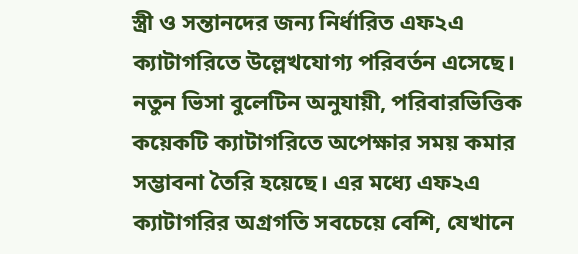স্ত্রী ও সন্তানদের জন্য নির্ধারিত এফ২এ ক্যাটাগরিতে উল্লেখযোগ্য পরিবর্তন এসেছে। নতুন ভিসা বুলেটিন অনুযায়ী, পরিবারভিত্তিক কয়েকটি ক্যাটাগরিতে অপেক্ষার সময় কমার সম্ভাবনা তৈরি হয়েছে। এর মধ্যে এফ২এ ক্যাটাগরির অগ্রগতি সবচেয়ে বেশি, যেখানে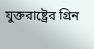যুক্তরাষ্ট্রের গ্রিন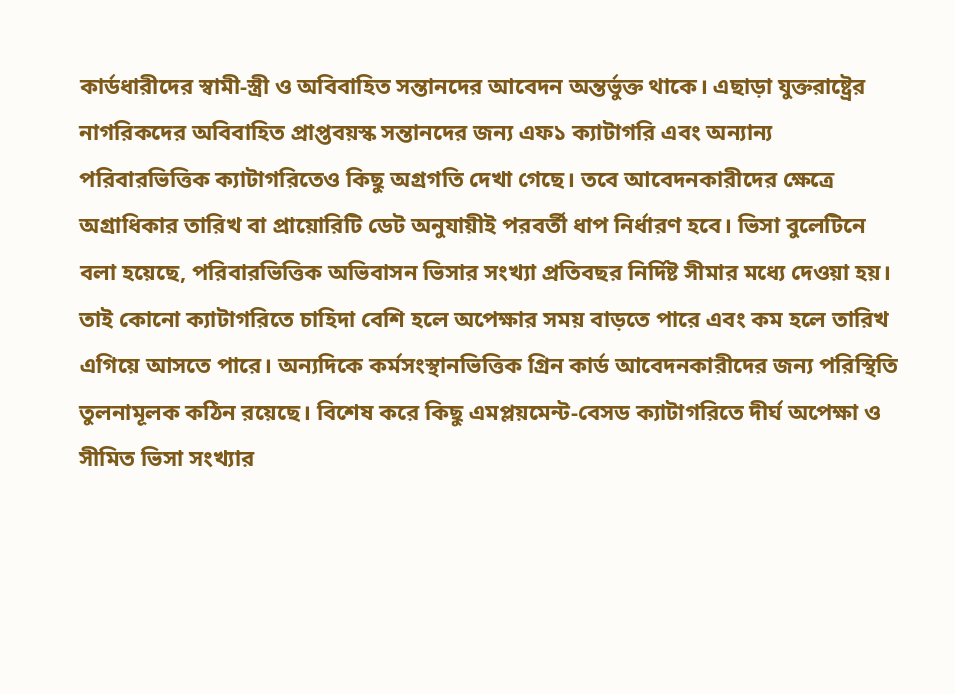কার্ডধারীদের স্বামী-স্ত্রী ও অবিবাহিত সন্তানদের আবেদন অন্তর্ভুক্ত থাকে। এছাড়া যুক্তরাষ্ট্রের নাগরিকদের অবিবাহিত প্রাপ্তবয়স্ক সন্তানদের জন্য এফ১ ক্যাটাগরি এবং অন্যান্য পরিবারভিত্তিক ক্যাটাগরিতেও কিছু অগ্রগতি দেখা গেছে। তবে আবেদনকারীদের ক্ষেত্রে অগ্রাধিকার তারিখ বা প্রায়োরিটি ডেট অনুযায়ীই পরবর্তী ধাপ নির্ধারণ হবে। ভিসা বুলেটিনে বলা হয়েছে, পরিবারভিত্তিক অভিবাসন ভিসার সংখ্যা প্রতিবছর নির্দিষ্ট সীমার মধ্যে দেওয়া হয়। তাই কোনো ক্যাটাগরিতে চাহিদা বেশি হলে অপেক্ষার সময় বাড়তে পারে এবং কম হলে তারিখ এগিয়ে আসতে পারে। অন্যদিকে কর্মসংস্থানভিত্তিক গ্রিন কার্ড আবেদনকারীদের জন্য পরিস্থিতি তুলনামূলক কঠিন রয়েছে। বিশেষ করে কিছু এমপ্লয়মেন্ট-বেসড ক্যাটাগরিতে দীর্ঘ অপেক্ষা ও সীমিত ভিসা সংখ্যার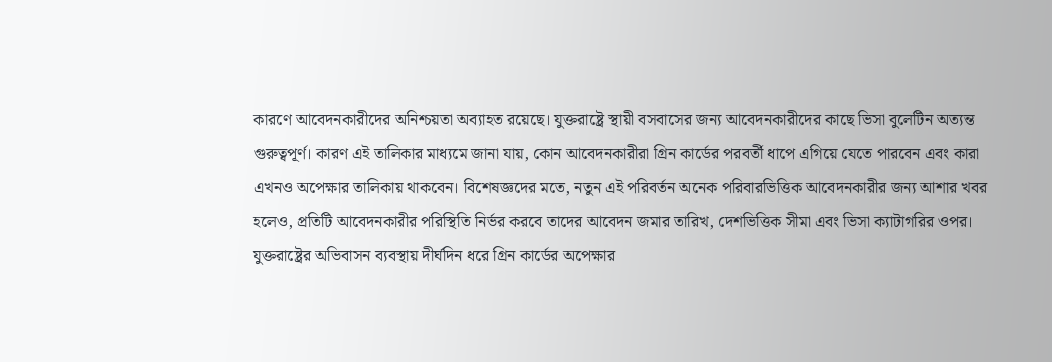কারণে আবেদনকারীদের অনিশ্চয়তা অব্যাহত রয়েছে। যুক্তরাষ্ট্রে স্থায়ী বসবাসের জন্য আবেদনকারীদের কাছে ভিসা বুলেটিন অত্যন্ত গুরুত্বপূর্ণ। কারণ এই তালিকার মাধ্যমে জানা যায়, কোন আবেদনকারীরা গ্রিন কার্ডের পরবর্তী ধাপে এগিয়ে যেতে পারবেন এবং কারা এখনও অপেক্ষার তালিকায় থাকবেন। বিশেষজ্ঞদের মতে, নতুন এই পরিবর্তন অনেক পরিবারভিত্তিক আবেদনকারীর জন্য আশার খবর হলেও, প্রতিটি আবেদনকারীর পরিস্থিতি নির্ভর করবে তাদের আবেদন জমার তারিখ, দেশভিত্তিক সীমা এবং ভিসা ক্যাটাগরির ওপর। যুক্তরাষ্ট্রের অভিবাসন ব্যবস্থায় দীর্ঘদিন ধরে গ্রিন কার্ডের অপেক্ষার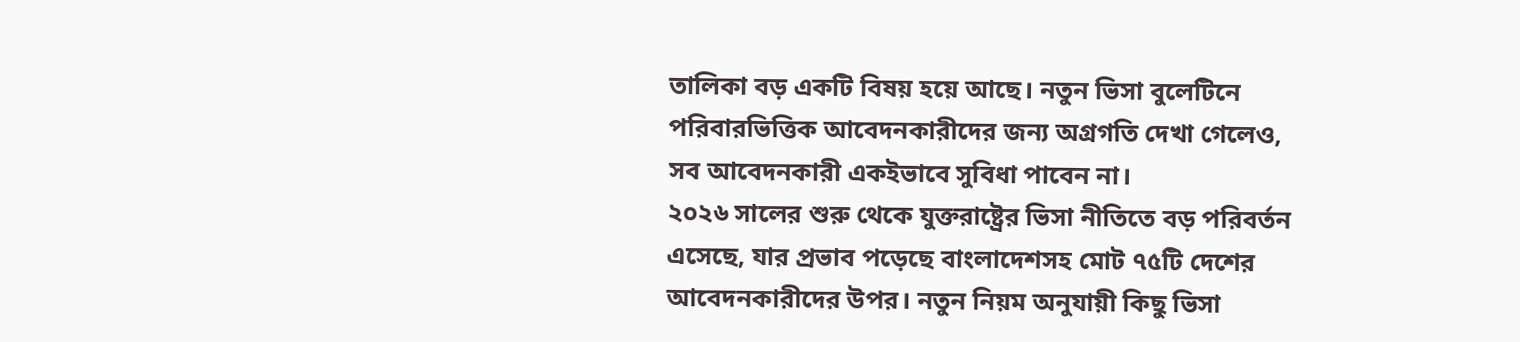তালিকা বড় একটি বিষয় হয়ে আছে। নতুন ভিসা বুলেটিনে পরিবারভিত্তিক আবেদনকারীদের জন্য অগ্রগতি দেখা গেলেও, সব আবেদনকারী একইভাবে সুবিধা পাবেন না।
২০২৬ সালের শুরু থেকে যুক্তরাষ্ট্রের ভিসা নীতিতে বড় পরিবর্তন এসেছে, যার প্রভাব পড়েছে বাংলাদেশসহ মোট ৭৫টি দেশের আবেদনকারীদের উপর। নতুন নিয়ম অনুযায়ী কিছু ভিসা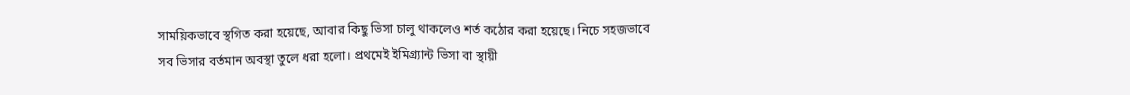সাময়িকভাবে স্থগিত করা হয়েছে, আবার কিছু ভিসা চালু থাকলেও শর্ত কঠোর করা হয়েছে। নিচে সহজভাবে সব ভিসার বর্তমান অবস্থা তুলে ধরা হলো। প্রথমেই ইমিগ্র্যান্ট ভিসা বা স্থায়ী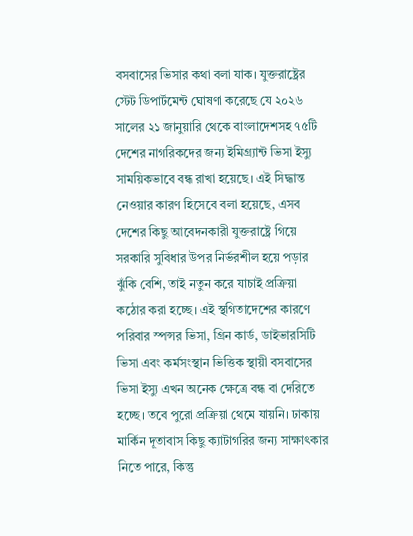বসবাসের ভিসার কথা বলা যাক। যুক্তরাষ্ট্রের স্টেট ডিপার্টমেন্ট ঘোষণা করেছে যে ২০২৬ সালের ২১ জানুয়ারি থেকে বাংলাদেশসহ ৭৫টি দেশের নাগরিকদের জন্য ইমিগ্র্যান্ট ভিসা ইস্যু সাময়িকভাবে বন্ধ রাখা হয়েছে। এই সিদ্ধান্ত নেওয়ার কারণ হিসেবে বলা হয়েছে, এসব দেশের কিছু আবেদনকারী যুক্তরাষ্ট্রে গিয়ে সরকারি সুবিধার উপর নির্ভরশীল হয়ে পড়ার ঝুঁকি বেশি, তাই নতুন করে যাচাই প্রক্রিয়া কঠোর করা হচ্ছে। এই স্থগিতাদেশের কারণে পরিবার স্পন্সর ভিসা, গ্রিন কার্ড, ডাইভারসিটি ভিসা এবং কর্মসংস্থান ভিত্তিক স্থায়ী বসবাসের ভিসা ইস্যু এখন অনেক ক্ষেত্রে বন্ধ বা দেরিতে হচ্ছে। তবে পুরো প্রক্রিয়া থেমে যায়নি। ঢাকায় মার্কিন দূতাবাস কিছু ক্যাটাগরির জন্য সাক্ষাৎকার নিতে পারে, কিন্তু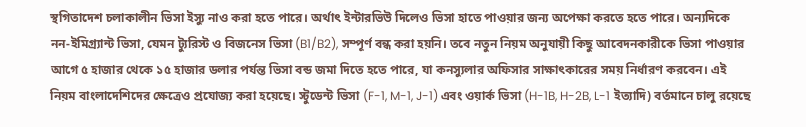স্থগিতাদেশ চলাকালীন ভিসা ইস্যু নাও করা হতে পারে। অর্থাৎ ইন্টারভিউ দিলেও ভিসা হাতে পাওয়ার জন্য অপেক্ষা করতে হতে পারে। অন্যদিকে নন-ইমিগ্র্যান্ট ভিসা, যেমন ট্যুরিস্ট ও বিজনেস ভিসা (B1/B2), সম্পূর্ণ বন্ধ করা হয়নি। তবে নতুন নিয়ম অনুযায়ী কিছু আবেদনকারীকে ভিসা পাওয়ার আগে ৫ হাজার থেকে ১৫ হাজার ডলার পর্যন্ত ভিসা বন্ড জমা দিতে হতে পারে, যা কনস্যুলার অফিসার সাক্ষাৎকারের সময় নির্ধারণ করবেন। এই নিয়ম বাংলাদেশিদের ক্ষেত্রেও প্রযোজ্য করা হয়েছে। স্টুডেন্ট ভিসা (F-1, M-1, J-1) এবং ওয়ার্ক ভিসা (H-1B, H-2B, L-1 ইত্যাদি) বর্তমানে চালু রয়েছে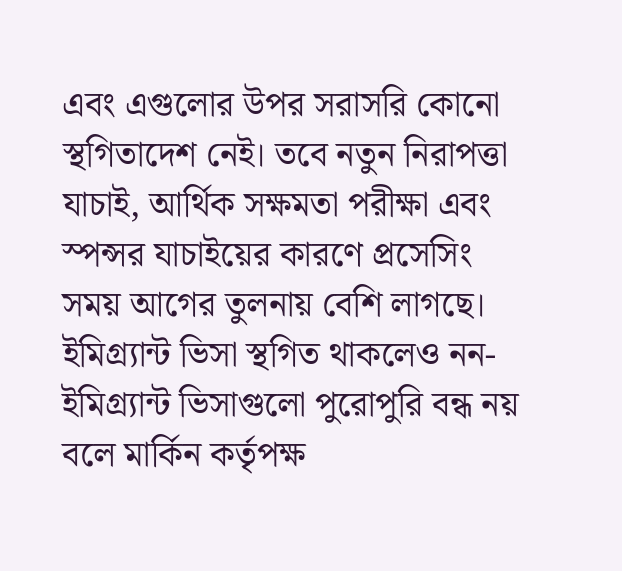এবং এগুলোর উপর সরাসরি কোনো স্থগিতাদেশ নেই। তবে নতুন নিরাপত্তা যাচাই, আর্থিক সক্ষমতা পরীক্ষা এবং স্পন্সর যাচাইয়ের কারণে প্রসেসিং সময় আগের তুলনায় বেশি লাগছে। ইমিগ্র্যান্ট ভিসা স্থগিত থাকলেও নন-ইমিগ্র্যান্ট ভিসাগুলো পুরোপুরি বন্ধ নয় বলে মার্কিন কর্তৃপক্ষ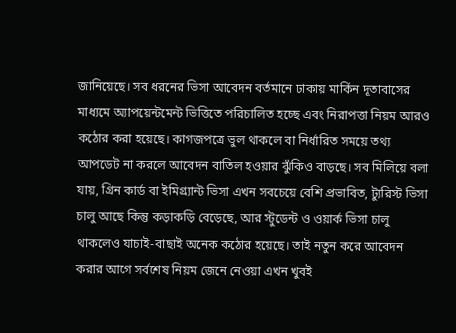জানিয়েছে। সব ধরনের ভিসা আবেদন বর্তমানে ঢাকায় মার্কিন দূতাবাসের মাধ্যমে অ্যাপয়েন্টমেন্ট ভিত্তিতে পরিচালিত হচ্ছে এবং নিরাপত্তা নিয়ম আরও কঠোর করা হয়েছে। কাগজপত্রে ভুল থাকলে বা নির্ধারিত সময়ে তথ্য আপডেট না করলে আবেদন বাতিল হওয়ার ঝুঁকিও বাড়ছে। সব মিলিয়ে বলা যায়, গ্রিন কার্ড বা ইমিগ্র্যান্ট ভিসা এখন সবচেয়ে বেশি প্রভাবিত, ট্যুরিস্ট ভিসা চালু আছে কিন্তু কড়াকড়ি বেড়েছে, আর স্টুডেন্ট ও ওয়ার্ক ভিসা চালু থাকলেও যাচাই-বাছাই অনেক কঠোর হয়েছে। তাই নতুন করে আবেদন করার আগে সর্বশেষ নিয়ম জেনে নেওয়া এখন খুবই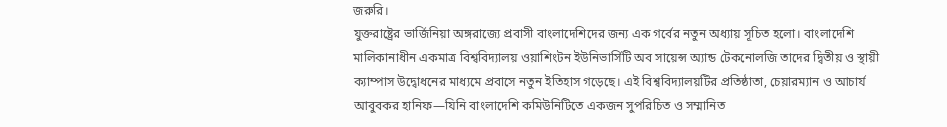জরুরি।
যুক্তরাষ্ট্রের ভার্জিনিয়া অঙ্গরাজ্যে প্রবাসী বাংলাদেশিদের জন্য এক গর্বের নতুন অধ্যায় সূচিত হলো। বাংলাদেশি মালিকানাধীন একমাত্র বিশ্ববিদ্যালয় ওয়াশিংটন ইউনিভার্সিটি অব সায়েন্স অ্যান্ড টেকনোলজি তাদের দ্বিতীয় ও স্থায়ী ক্যাম্পাস উদ্বোধনের মাধ্যমে প্রবাসে নতুন ইতিহাস গড়েছে। এই বিশ্ববিদ্যালয়টির প্রতিষ্ঠাতা, চেয়ারম্যান ও আচার্য আবুবকর হানিফ—যিনি বাংলাদেশি কমিউনিটিতে একজন সুপরিচিত ও সম্মানিত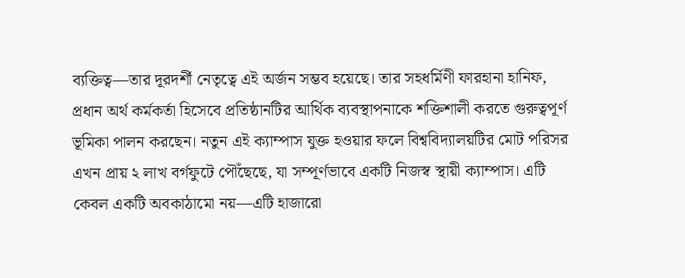ব্যক্তিত্ব—তার দূরদর্শী নেতৃত্বে এই অর্জন সম্ভব হয়েছে। তার সহধর্মিণী ফারহানা হানিফ, প্রধান অর্থ কর্মকর্তা হিসেবে প্রতিষ্ঠানটির আর্থিক ব্যবস্থাপনাকে শক্তিশালী করতে গুরুত্বপূর্ণ ভূমিকা পালন করছেন। নতুন এই ক্যাম্পাস যুক্ত হওয়ার ফলে বিশ্ববিদ্যালয়টির মোট পরিসর এখন প্রায় ২ লাখ বর্গফুটে পৌঁছেছে, যা সম্পূর্ণভাবে একটি নিজস্ব স্থায়ী ক্যাম্পাস। এটি কেবল একটি অবকাঠামো নয়—এটি হাজারো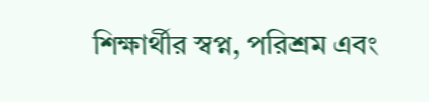শিক্ষার্থীর স্বপ্ন, পরিশ্রম এবং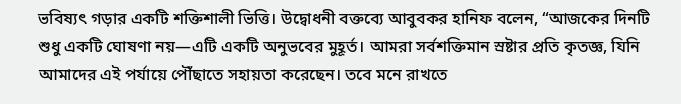ভবিষ্যৎ গড়ার একটি শক্তিশালী ভিত্তি। উদ্বোধনী বক্তব্যে আবুবকর হানিফ বলেন, “আজকের দিনটি শুধু একটি ঘোষণা নয়—এটি একটি অনুভবের মুহূর্ত। আমরা সর্বশক্তিমান স্রষ্টার প্রতি কৃতজ্ঞ, যিনি আমাদের এই পর্যায়ে পৌঁছাতে সহায়তা করেছেন। তবে মনে রাখতে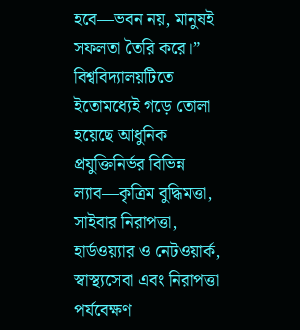হবে—ভবন নয়, মানুষই সফলতা তৈরি করে।” বিশ্ববিদ্যালয়টিতে ইতোমধ্যেই গড়ে তোলা হয়েছে আধুনিক প্রযুক্তিনির্ভর বিভিন্ন ল্যাব—কৃত্রিম বুদ্ধিমত্তা, সাইবার নিরাপত্তা, হার্ডওয়্যার ও নেটওয়ার্ক, স্বাস্থ্যসেবা এবং নিরাপত্তা পর্যবেক্ষণ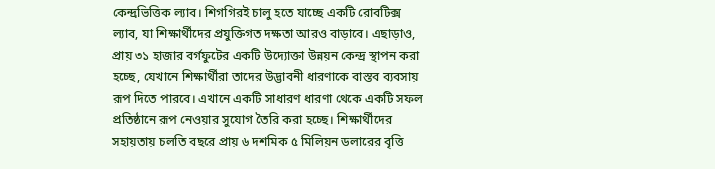কেন্দ্রভিত্তিক ল্যাব। শিগগিরই চালু হতে যাচ্ছে একটি রোবটিক্স ল্যাব, যা শিক্ষার্থীদের প্রযুক্তিগত দক্ষতা আরও বাড়াবে। এছাড়াও, প্রায় ৩১ হাজার বর্গফুটের একটি উদ্যোক্তা উন্নয়ন কেন্দ্র স্থাপন করা হচ্ছে, যেখানে শিক্ষার্থীরা তাদের উদ্ভাবনী ধারণাকে বাস্তব ব্যবসায় রূপ দিতে পারবে। এখানে একটি সাধারণ ধারণা থেকে একটি সফল প্রতিষ্ঠানে রূপ নেওয়ার সুযোগ তৈরি করা হচ্ছে। শিক্ষার্থীদের সহায়তায় চলতি বছরে প্রায় ৬ দশমিক ৫ মিলিয়ন ডলারের বৃত্তি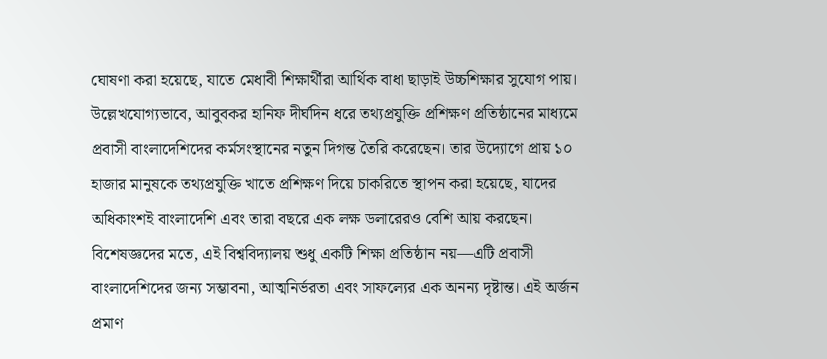ঘোষণা করা হয়েছে, যাতে মেধাবী শিক্ষার্থীরা আর্থিক বাধা ছাড়াই উচ্চশিক্ষার সুযোগ পায়। উল্লেখযোগ্যভাবে, আবুবকর হানিফ দীর্ঘদিন ধরে তথ্যপ্রযুক্তি প্রশিক্ষণ প্রতিষ্ঠানের মাধ্যমে প্রবাসী বাংলাদেশিদের কর্মসংস্থানের নতুন দিগন্ত তৈরি করেছেন। তার উদ্যোগে প্রায় ১০ হাজার মানুষকে তথ্যপ্রযুক্তি খাতে প্রশিক্ষণ দিয়ে চাকরিতে স্থাপন করা হয়েছে, যাদের অধিকাংশই বাংলাদেশি এবং তারা বছরে এক লক্ষ ডলারেরও বেশি আয় করছেন। বিশেষজ্ঞদের মতে, এই বিশ্ববিদ্যালয় শুধু একটি শিক্ষা প্রতিষ্ঠান নয়—এটি প্রবাসী বাংলাদেশিদের জন্য সম্ভাবনা, আত্মনির্ভরতা এবং সাফল্যের এক অনন্য দৃষ্টান্ত। এই অর্জন প্রমাণ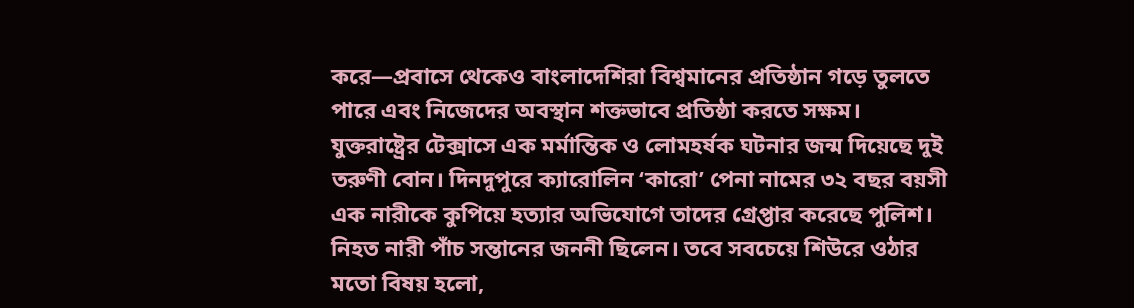করে—প্রবাসে থেকেও বাংলাদেশিরা বিশ্বমানের প্রতিষ্ঠান গড়ে তুলতে পারে এবং নিজেদের অবস্থান শক্তভাবে প্রতিষ্ঠা করতে সক্ষম।
যুক্তরাষ্ট্রের টেক্সাসে এক মর্মান্তিক ও লোমহর্ষক ঘটনার জন্ম দিয়েছে দুই তরুণী বোন। দিনদুপুরে ক্যারোলিন ‘কারো’ পেনা নামের ৩২ বছর বয়সী এক নারীকে কুপিয়ে হত্যার অভিযোগে তাদের গ্রেপ্তার করেছে পুলিশ। নিহত নারী পাঁচ সন্তানের জননী ছিলেন। তবে সবচেয়ে শিউরে ওঠার মতো বিষয় হলো,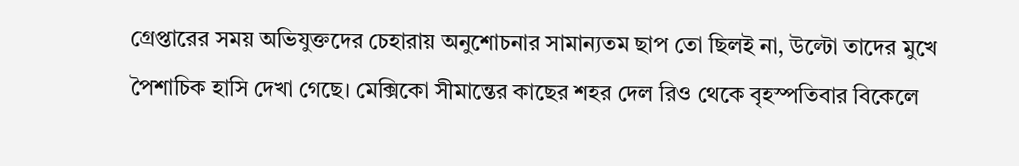গ্রেপ্তারের সময় অভিযুক্তদের চেহারায় অনুশোচনার সামান্যতম ছাপ তো ছিলই না, উল্টো তাদের মুখে পৈশাচিক হাসি দেখা গেছে। মেক্সিকো সীমান্তের কাছের শহর দেল রিও থেকে বৃহস্পতিবার বিকেলে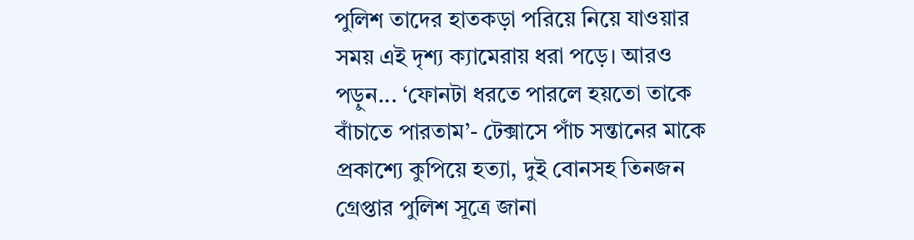পুলিশ তাদের হাতকড়া পরিয়ে নিয়ে যাওয়ার সময় এই দৃশ্য ক্যামেরায় ধরা পড়ে। আরও পড়ুন... ‘ফোনটা ধরতে পারলে হয়তো তাকে বাঁচাতে পারতাম’- টেক্সাসে পাঁচ সন্তানের মাকে প্রকাশ্যে কুপিয়ে হত্যা, দুই বোনসহ তিনজন গ্রেপ্তার পুলিশ সূত্রে জানা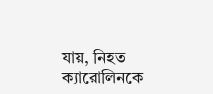যায়, নিহত ক্যারোলিনকে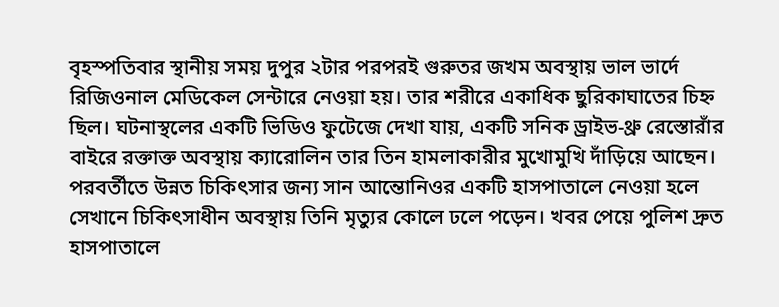বৃহস্পতিবার স্থানীয় সময় দুপুর ২টার পরপরই গুরুতর জখম অবস্থায় ভাল ভার্দে রিজিওনাল মেডিকেল সেন্টারে নেওয়া হয়। তার শরীরে একাধিক ছুরিকাঘাতের চিহ্ন ছিল। ঘটনাস্থলের একটি ভিডিও ফুটেজে দেখা যায়, একটি সনিক ড্রাইভ-থ্রু রেস্তোরাঁর বাইরে রক্তাক্ত অবস্থায় ক্যারোলিন তার তিন হামলাকারীর মুখোমুখি দাঁড়িয়ে আছেন। পরবর্তীতে উন্নত চিকিৎসার জন্য সান আন্তোনিওর একটি হাসপাতালে নেওয়া হলে সেখানে চিকিৎসাধীন অবস্থায় তিনি মৃত্যুর কোলে ঢলে পড়েন। খবর পেয়ে পুলিশ দ্রুত হাসপাতালে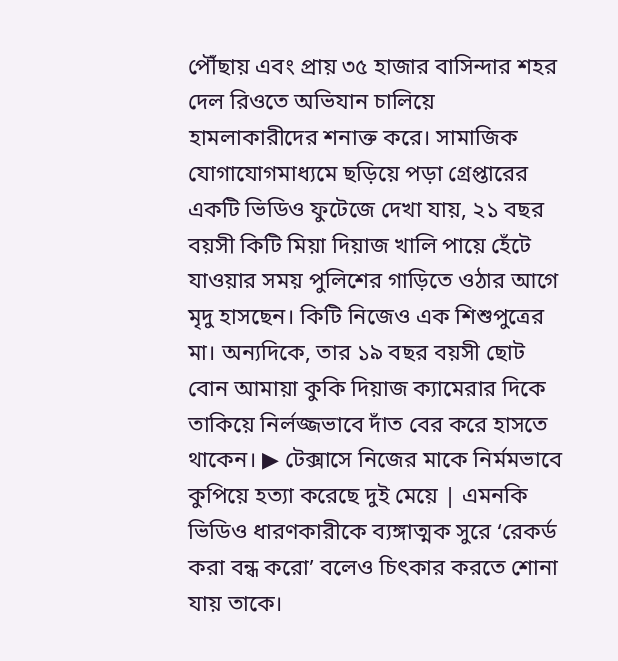পৌঁছায় এবং প্রায় ৩৫ হাজার বাসিন্দার শহর দেল রিওতে অভিযান চালিয়ে হামলাকারীদের শনাক্ত করে। সামাজিক যোগাযোগমাধ্যমে ছড়িয়ে পড়া গ্রেপ্তারের একটি ভিডিও ফুটেজে দেখা যায়, ২১ বছর বয়সী কিটি মিয়া দিয়াজ খালি পায়ে হেঁটে যাওয়ার সময় পুলিশের গাড়িতে ওঠার আগে মৃদু হাসছেন। কিটি নিজেও এক শিশুপুত্রের মা। অন্যদিকে, তার ১৯ বছর বয়সী ছোট বোন আমায়া কুকি দিয়াজ ক্যামেরার দিকে তাকিয়ে নির্লজ্জভাবে দাঁত বের করে হাসতে থাকেন। ▶ টেক্সাসে নিজের মাকে নির্মমভাবে কুপিয়ে হত্যা করেছে দুই মেয়ে | এমনকি ভিডিও ধারণকারীকে ব্যঙ্গাত্মক সুরে ‘রেকর্ড করা বন্ধ করো’ বলেও চিৎকার করতে শোনা যায় তাকে।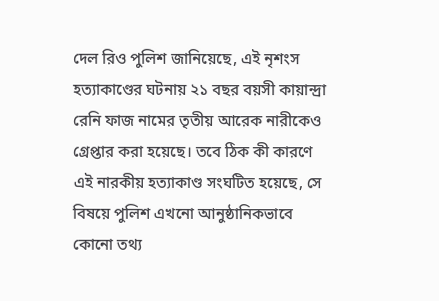দেল রিও পুলিশ জানিয়েছে, এই নৃশংস হত্যাকাণ্ডের ঘটনায় ২১ বছর বয়সী কায়ান্দ্রা রেনি ফাজ নামের তৃতীয় আরেক নারীকেও গ্রেপ্তার করা হয়েছে। তবে ঠিক কী কারণে এই নারকীয় হত্যাকাণ্ড সংঘটিত হয়েছে, সে বিষয়ে পুলিশ এখনো আনুষ্ঠানিকভাবে কোনো তথ্য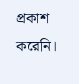প্রকাশ করেনি।